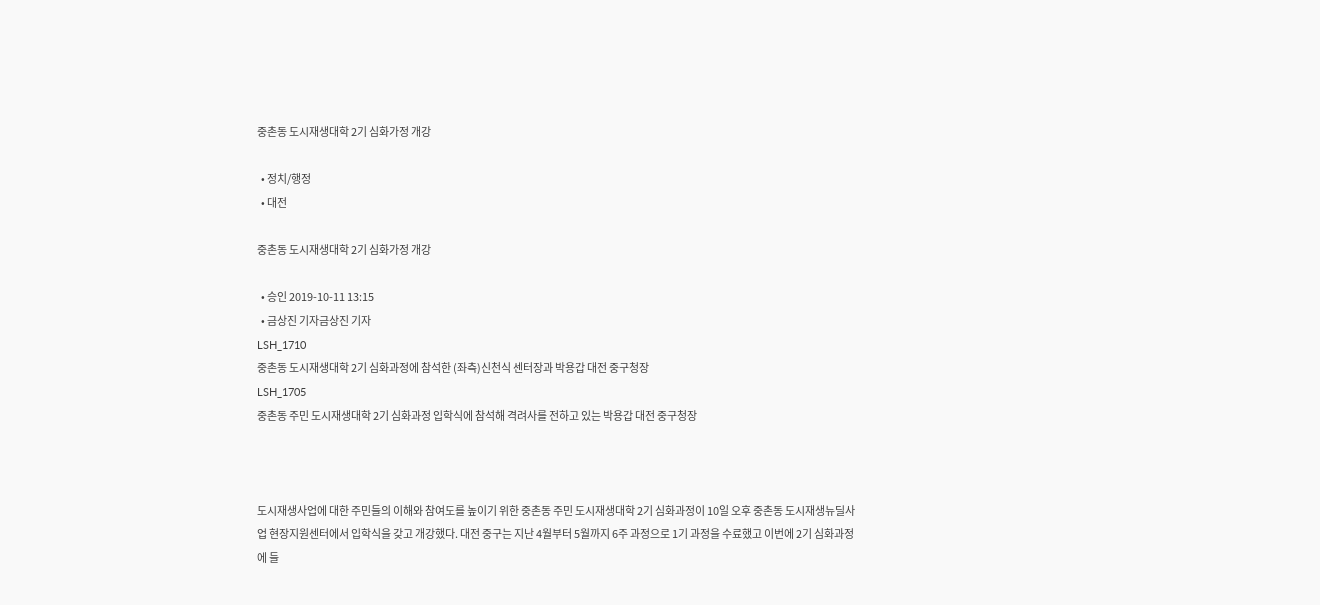중촌동 도시재생대학 2기 심화가정 개강

  • 정치/행정
  • 대전

중촌동 도시재생대학 2기 심화가정 개강

  • 승인 2019-10-11 13:15
  • 금상진 기자금상진 기자
LSH_1710
중촌동 도시재생대학 2기 심화과정에 참석한 (좌측)신천식 센터장과 박용갑 대전 중구청장
LSH_1705
중촌동 주민 도시재생대학 2기 심화과정 입학식에 참석해 격려사를 전하고 있는 박용갑 대전 중구청장



도시재생사업에 대한 주민들의 이해와 참여도를 높이기 위한 중촌동 주민 도시재생대학 2기 심화과정이 10일 오후 중촌동 도시재생뉴딜사업 현장지원센터에서 입학식을 갖고 개강했다. 대전 중구는 지난 4월부터 5월까지 6주 과정으로 1기 과정을 수료했고 이번에 2기 심화과정에 들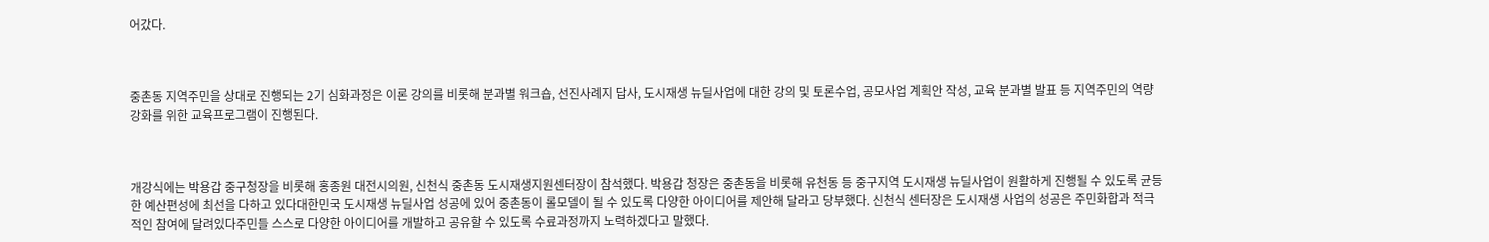어갔다.



중촌동 지역주민을 상대로 진행되는 2기 심화과정은 이론 강의를 비롯해 분과별 워크숍, 선진사례지 답사, 도시재생 뉴딜사업에 대한 강의 및 토론수업, 공모사업 계획안 작성, 교육 분과별 발표 등 지역주민의 역량 강화를 위한 교육프로그램이 진행된다.



개강식에는 박용갑 중구청장을 비롯해 홍종원 대전시의원, 신천식 중촌동 도시재생지원센터장이 참석했다. 박용갑 청장은 중촌동을 비롯해 유천동 등 중구지역 도시재생 뉴딜사업이 원활하게 진행될 수 있도록 균등한 예산편성에 최선을 다하고 있다대한민국 도시재생 뉴딜사업 성공에 있어 중촌동이 롤모델이 될 수 있도록 다양한 아이디어를 제안해 달라고 당부했다. 신천식 센터장은 도시재생 사업의 성공은 주민화합과 적극적인 참여에 달려있다주민들 스스로 다양한 아이디어를 개발하고 공유할 수 있도록 수료과정까지 노력하겠다고 말했다.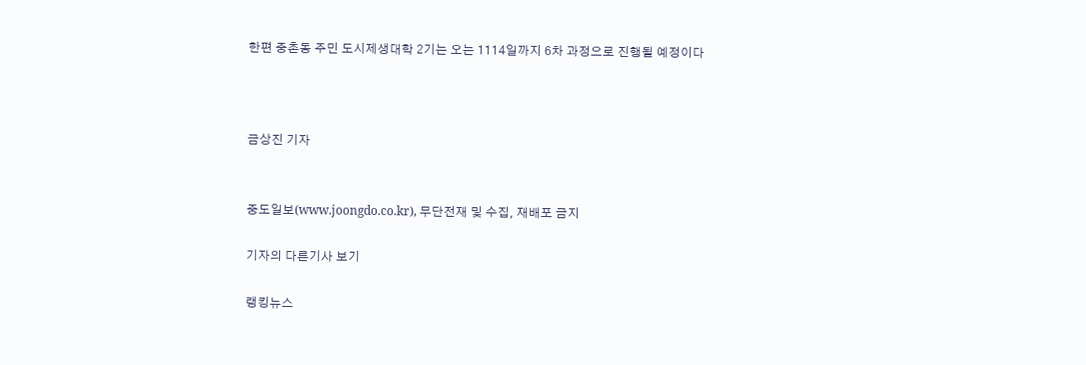한편 중촌동 주민 도시제생대학 2기는 오는 1114일까지 6차 과정으로 진행될 예정이다



금상진 기자


중도일보(www.joongdo.co.kr), 무단전재 및 수집, 재배포 금지

기자의 다른기사 보기

랭킹뉴스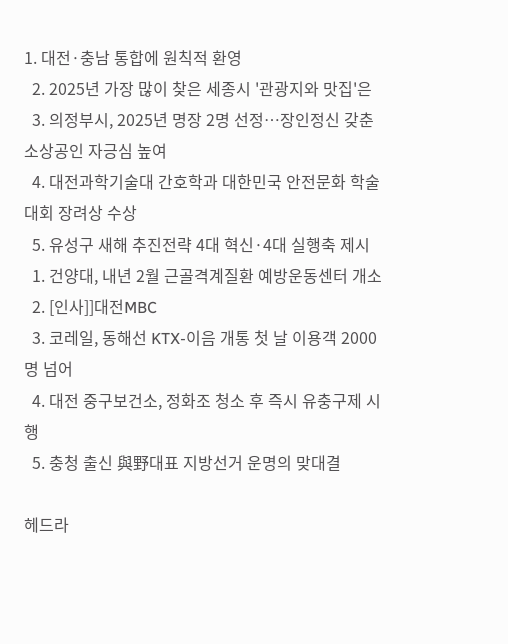1. 대전·충남 통합에 원칙적 환영
  2. 2025년 가장 많이 찾은 세종시 '관광지와 맛집'은
  3. 의정부시, 2025년 명장 2명 선정…장인정신 갖춘 소상공인 자긍심 높여
  4. 대전과학기술대 간호학과 대한민국 안전문화 학술대회 장려상 수상
  5. 유성구 새해 추진전략 4대 혁신·4대 실행축 제시
  1. 건양대, 내년 2월 근골격계질환 예방운동센터 개소
  2. [인사]]대전MBC
  3. 코레일, 동해선 KTX-이음 개통 첫 날 이용객 2000명 넘어
  4. 대전 중구보건소, 정화조 청소 후 즉시 유충구제 시행
  5. 충청 출신 與野대표 지방선거 운명의 맞대결

헤드라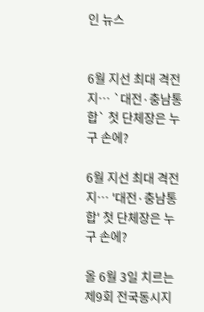인 뉴스


6월 지선 최대 격전지… `대전·충남통합` 첫 단체장은 누구 손에?

6월 지선 최대 격전지… '대전·충남통합' 첫 단체장은 누구 손에?

올 6월 3일 치르는 제9회 전국동시지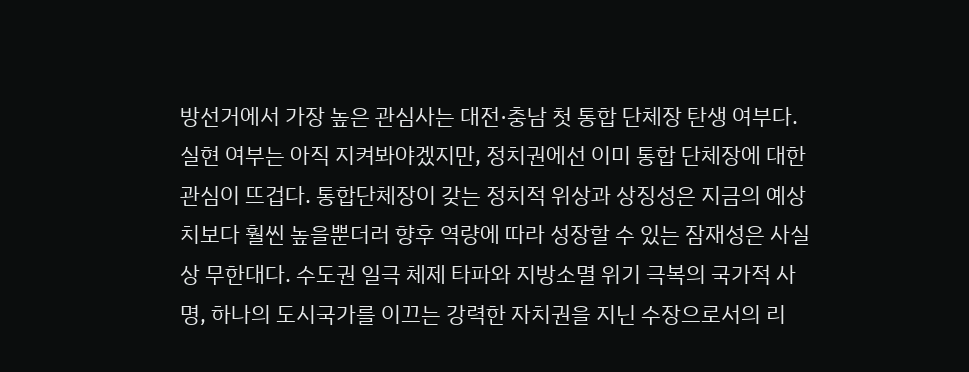방선거에서 가장 높은 관심사는 대전·충남 첫 통합 단체장 탄생 여부다. 실현 여부는 아직 지켜봐야겠지만, 정치권에선 이미 통합 단체장에 대한 관심이 뜨겁다. 통합단체장이 갖는 정치적 위상과 상징성은 지금의 예상치보다 훨씬 높을뿐더러 향후 역량에 따라 성장할 수 있는 잠재성은 사실상 무한대다. 수도권 일극 체제 타파와 지방소멸 위기 극복의 국가적 사명, 하나의 도시국가를 이끄는 강력한 자치권을 지닌 수장으로서의 리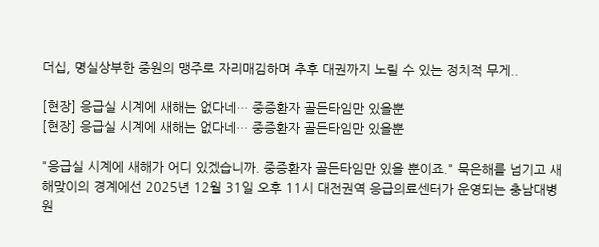더십, 명실상부한 중원의 맹주로 자리매김하며 추후 대권까지 노릴 수 있는 정치적 무게..

[현장] 응급실 시계에 새해는 없다네… 중증환자 골든타임만 있을뿐
[현장] 응급실 시계에 새해는 없다네… 중증환자 골든타임만 있을뿐

"응급실 시계에 새해가 어디 있겠습니까. 중증환자 골든타임만 있을 뿐이죠." 묵은해를 넘기고 새해맞이의 경계에선 2025년 12월 31일 오후 11시 대전권역 응급의료센터가 운영되는 충남대병원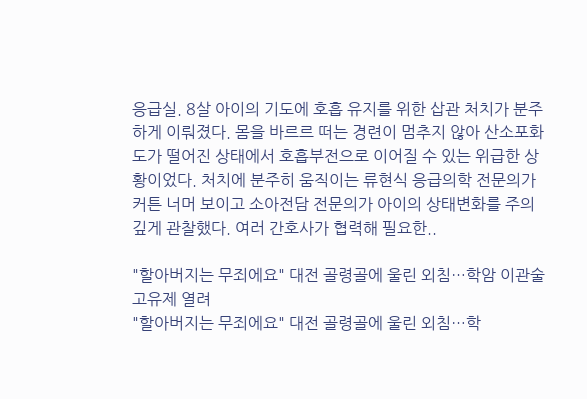응급실. 8살 아이의 기도에 호흡 유지를 위한 삽관 처치가 분주하게 이뤄졌다. 몸을 바르르 떠는 경련이 멈추지 않아 산소포화도가 떨어진 상태에서 호흡부전으로 이어질 수 있는 위급한 상황이었다. 처치에 분주히 움직이는 류현식 응급의학 전문의가 커튼 너머 보이고 소아전담 전문의가 아이의 상태변화를 주의 깊게 관찰했다. 여러 간호사가 협력해 필요한..

"할아버지는 무죄에요" 대전 골령골에 울린 외침…학암 이관술 고유제 열려
"할아버지는 무죄에요" 대전 골령골에 울린 외침…학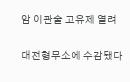암 이관술 고유제 열려

대전형무소에 수감됐다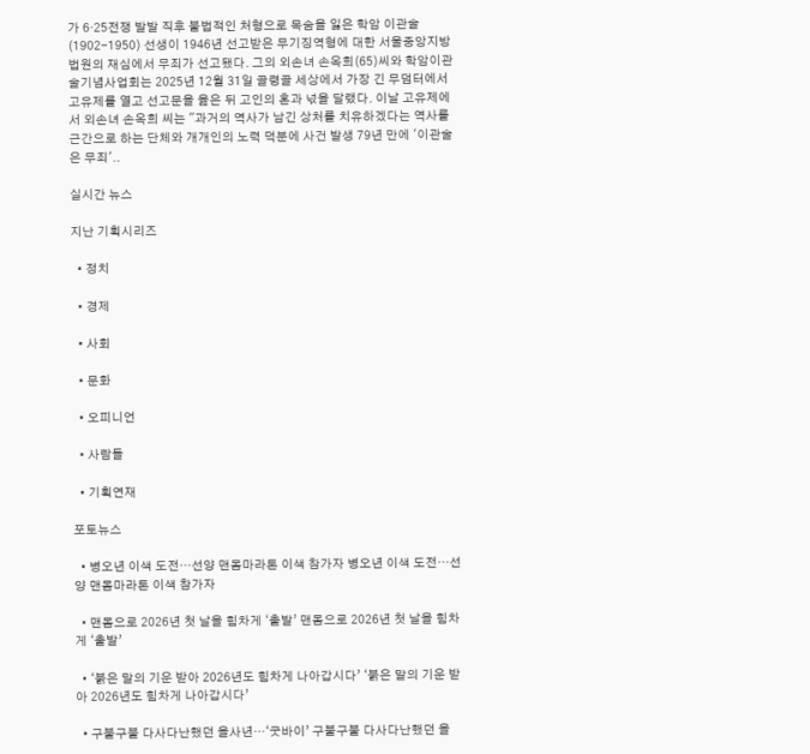가 6·25전쟁 발발 직후 불법적인 처형으로 목숨을 잃은 학암 이관술(1902-1950) 선생이 1946년 선고받은 무기징역형에 대한 서울중앙지방법원의 재심에서 무죄가 선고됐다. 그의 외손녀 손옥희(65)씨와 학암이관술기념사업회는 2025년 12월 31일 골령골 세상에서 가장 긴 무덤터에서 고유제를 열고 선고문을 읊은 뒤 고인의 혼과 넋을 달랬다. 이날 고유제에서 외손녀 손옥희 씨는 "과거의 역사가 남긴 상처를 치유하겠다는 역사를 근간으로 하는 단체와 개개인의 노력 덕분에 사건 발생 79년 만에 '이관술은 무죄'..

실시간 뉴스

지난 기획시리즈

  • 정치

  • 경제

  • 사회

  • 문화

  • 오피니언

  • 사람들

  • 기획연재

포토뉴스

  • 병오년 이색 도전…선양 맨몸마라톤 이색 참가자 병오년 이색 도전…선양 맨몸마라톤 이색 참가자

  • 맨몸으로 2026년 첫 날을 힘차게 ‘출발’ 맨몸으로 2026년 첫 날을 힘차게 ‘출발’

  • ‘붉은 말의 기운 받아 2026년도 힘차게 나아갑시다’ ‘붉은 말의 기운 받아 2026년도 힘차게 나아갑시다’

  • 구불구불 다사다난했던 을사년…‘굿바이’ 구불구불 다사다난했던 을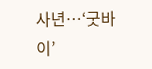사년…‘굿바이’